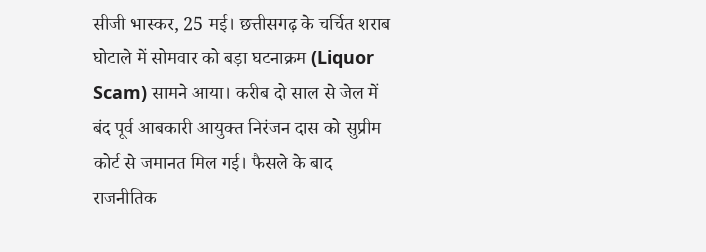सीजी भास्कर, 25 मई। छत्तीसगढ़ के चर्चित शराब घोटाले में सोमवार को बड़ा घटनाक्रम (Liquor Scam) सामने आया। करीब दो साल से जेल में बंद पूर्व आबकारी आयुक्त निरंजन दास को सुप्रीम कोर्ट से जमानत मिल गई। फैसले के बाद राजनीतिक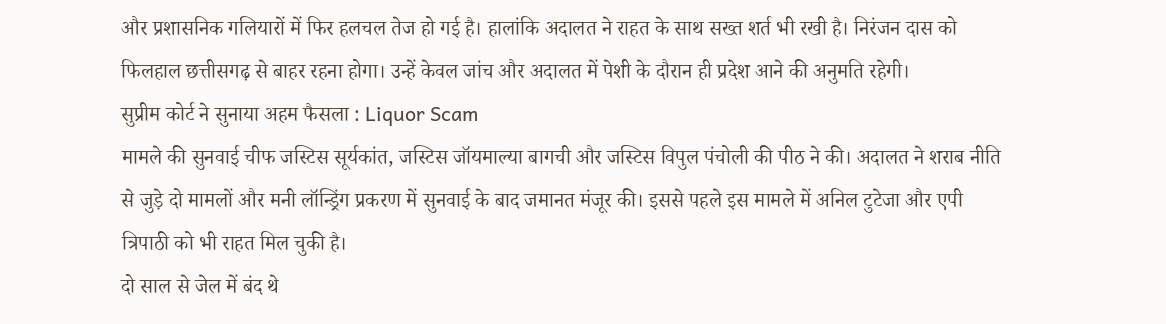और प्रशासनिक गलियारों में फिर हलचल तेज हो गई है। हालांकि अदालत ने राहत के साथ सख्त शर्त भी रखी है। निरंजन दास को फिलहाल छत्तीसगढ़ से बाहर रहना होगा। उन्हें केवल जांच और अदालत में पेशी के दौरान ही प्रदेश आने की अनुमति रहेगी।
सुप्रीम कोर्ट ने सुनाया अहम फैसला : Liquor Scam
मामले की सुनवाई चीफ जस्टिस सूर्यकांत, जस्टिस जॉयमाल्या बागची और जस्टिस विपुल पंचोली की पीठ ने की। अदालत ने शराब नीति से जुड़े दो मामलों और मनी लॉन्ड्रिंग प्रकरण में सुनवाई के बाद जमानत मंजूर की। इससे पहले इस मामले में अनिल टुटेजा और एपी त्रिपाठी को भी राहत मिल चुकी है।
दो साल से जेल में बंद थे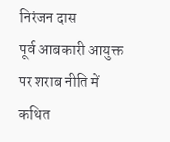निरंजन दास
पूर्व आबकारी आयुक्त पर शराब नीति में कथित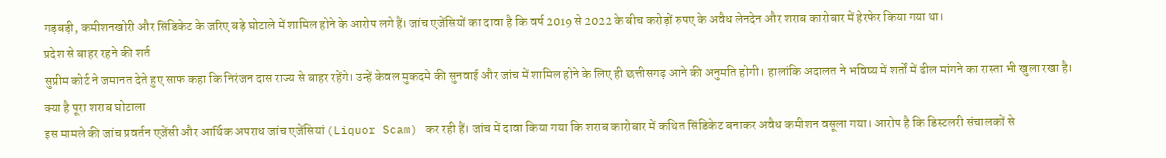गड़बड़ी, कमीशनखोरी और सिंडिकेट के जरिए बड़े घोटाले में शामिल होने के आरोप लगे हैं। जांच एजेंसियों का दावा है कि वर्ष 2019 से 2022 के बीच करोड़ों रुपए के अवैध लेनदेन और शराब कारोबार में हेरफेर किया गया था।
प्रदेश से बाहर रहने की शर्त
सुप्रीम कोर्ट ने जमानत देते हुए साफ कहा कि निरंजन दास राज्य से बाहर रहेंगे। उन्हें केवल मुकदमे की सुनवाई और जांच में शामिल होने के लिए ही छत्तीसगढ़ आने की अनुमति होगी। हालांकि अदालत ने भविष्य में शर्तों में ढील मांगने का रास्ता भी खुला रखा है।
क्या है पूरा शराब घोटाला
इस मामले की जांच प्रवर्तन एजेंसी और आर्थिक अपराध जांच एजेंसियां (Liquor Scam) कर रही हैं। जांच में दावा किया गया कि शराब कारोबार में कथित सिंडिकेट बनाकर अवैध कमीशन वसूला गया। आरोप है कि डिस्टलरी संचालकों से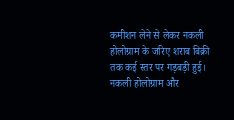कमीशन लेने से लेकर नकली होलोग्राम के जरिए शराब बिक्री तक कई स्तर पर गड़बड़ी हुई।
नकली होलोग्राम और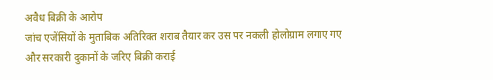अवैध बिक्री के आरोप
जांच एजेंसियों के मुताबिक अतिरिक्त शराब तैयार कर उस पर नकली होलोग्राम लगाए गए और सरकारी दुकानों के जरिए बिक्री कराई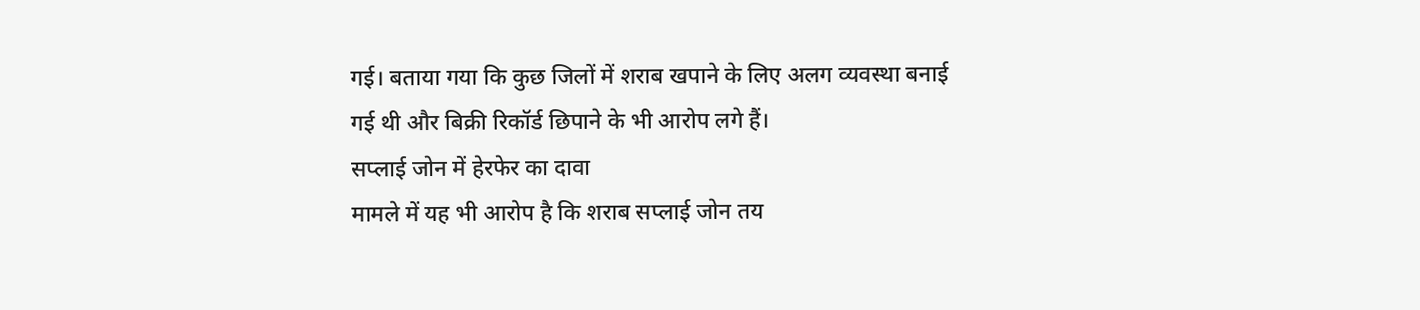गई। बताया गया कि कुछ जिलों में शराब खपाने के लिए अलग व्यवस्था बनाई गई थी और बिक्री रिकॉर्ड छिपाने के भी आरोप लगे हैं।
सप्लाई जोन में हेरफेर का दावा
मामले में यह भी आरोप है कि शराब सप्लाई जोन तय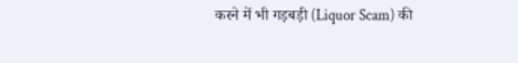करने में भी गड़बड़ी (Liquor Scam) की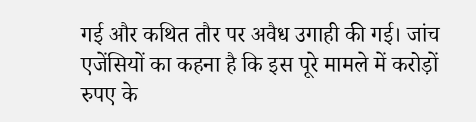गई और कथित तौर पर अवैध उगाही की गई। जांच एजेंसियों का कहना है कि इस पूरे मामले में करोड़ों रुपए के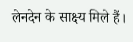लेनदेन के साक्ष्य मिले हैं।